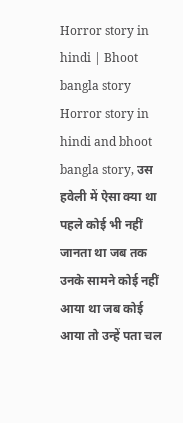Horror story in hindi | Bhoot bangla story
Horror story in hindi and bhoot bangla story, उस हवेली में ऐसा क्या था पहले कोई भी नहीं जानता था जब तक उनके सामने कोई नहीं आया था जब कोई आया तो उन्हें पता चल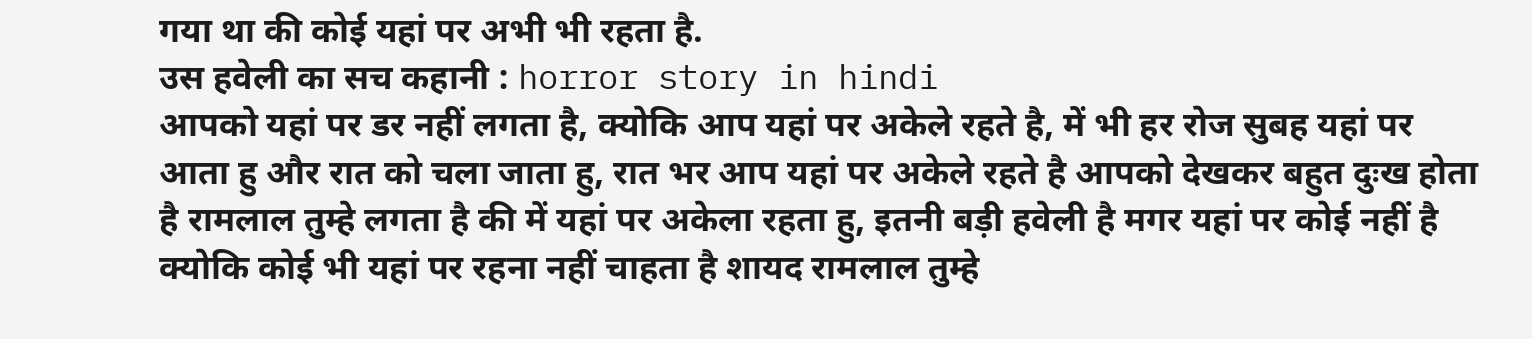गया था की कोई यहां पर अभी भी रहता है.
उस हवेली का सच कहानी : horror story in hindi
आपको यहां पर डर नहीं लगता है, क्योकि आप यहां पर अकेले रहते है, में भी हर रोज सुबह यहां पर आता हु और रात को चला जाता हु, रात भर आप यहां पर अकेले रहते है आपको देखकर बहुत दुःख होता है रामलाल तुम्हे लगता है की में यहां पर अकेला रहता हु, इतनी बड़ी हवेली है मगर यहां पर कोई नहीं है क्योकि कोई भी यहां पर रहना नहीं चाहता है शायद रामलाल तुम्हे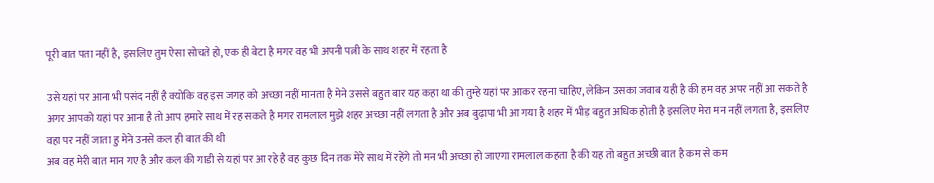पूरी बात पता नहीं है, इसलिए तुम ऐसा सोचते हो, एक ही बेटा है मगर वह भी अपनी पत्नी के साथ शहर में रहता है

उसे यहां पर आना भी पसंद नहीं है क्योकि वह इस जगह को अच्छा नहीं मानता है मेने उससे बहुत बार यह कहा था की तुम्हे यहां पर आकर रहना चाहिए, लेकिन उसका जवाब यही है की हम वह अपर नहीं आ सकते है अगर आपको यहां पर आना है तो आप हमारे साथ में रह सकते है मगर रामलाल मुझे शहर अच्छा नहीं लगता है और अब बुढ़ापा भी आ गया है शहर में भीड़ बहुत अधिक होती है इसलिए मेरा मन नहीं लगता है, इसलिए वहा पर नहीं जाता हु मेने उनसे कल ही बात की थी
अब वह मेरी बात मान गए है और कल की गाडी से यहां पर आ रहे है वह कुछ दिन तक मेरे साथ में रहेंगे तो मन भी अच्छा हो जाएगा रामलाल कहता है की यह तो बहुत अच्छी बात है कम से कम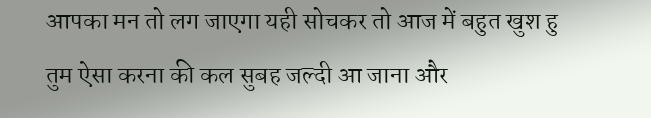आपका मन तो लग जाएगा यही सोचकर तो आज में बहुत खुश हु तुम ऐसा करना की कल सुबह जल्दी आ जाना और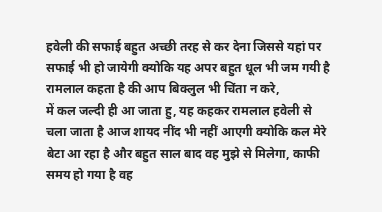हवेली की सफाई बहुत अच्छी तरह से कर देना जिससे यहां पर सफाई भी हो जायेगी क्योकि यह अपर बहुत धूल भी जम गयी है रामलाल कहता है की आप बिक्लुल भी चिंता न करे,
में कल जल्दी ही आ जाता हु, यह कहकर रामलाल हवेली से चला जाता है आज शायद नींद भी नहीं आएगी क्योकि कल मेरे बेटा आ रहा है और बहुत साल बाद वह मुझे से मिलेगा, काफी समय हो गया है वह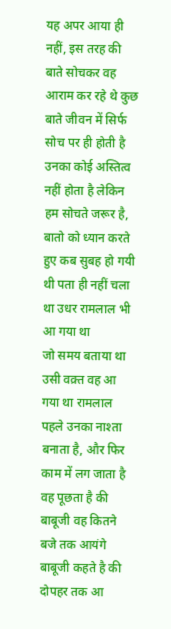यह अपर आया ही नहीं, इस तरह की बाते सोचकर वह आराम कर रहे थे कुछ बाते जीवन में सिर्फ सोच पर ही होती है उनका कोई अस्तित्व नहीं होता है लेकिन हम सोचते जरूर है, बातो को ध्यान करते हुए कब सुबह हो गयी थी पता ही नहीं चला था उधर रामलाल भी आ गया था
जो समय बताया था उसी वक़्त वह आ गया था रामलाल पहले उनका नाश्ता बनाता है, और फिर काम में लग जाता है वह पूछता है की बाबूजी वह कितने बजे तक आयंगे बाबूजी कहते है की दोपहर तक आ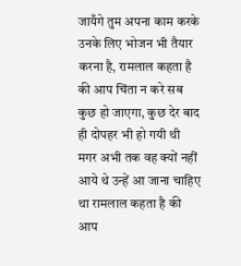जायँगे तुम अपना काम करके उनके लिए भोजन भी तैयार करना है, रामलाल कहता है की आप चिंता न करे सब कुछ हो जाएगा, कुछ देर बाद ही दोपहर भी हो गयी थी मगर अभी तक वह क्यों नहीं आये थे उन्हें आ जाना चाहिए था रामलाल कहता है की आप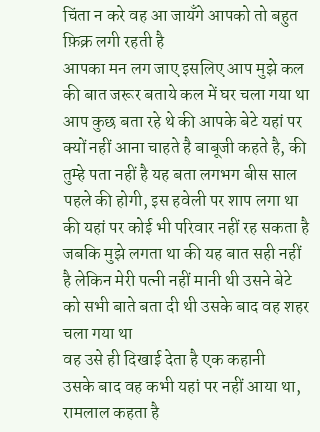चिंता न करे वह आ जायँगे आपको तो बहुत फ़िक्र लगी रहती है
आपका मन लग जाए इसलिए आप मुझे कल की बात जरूर बताये कल में घर चला गया था आप कुछ बता रहे थे की आपके बेटे यहां पर क्यों नहीं आना चाहते है बाबूजी कहते है, की तुम्हे पता नहीं है यह बता लगभग बीस साल पहले की होगी, इस हवेली पर शाप लगा था की यहां पर कोई भी परिवार नहीं रह सकता है जबकि मुझे लगता था की यह बात सही नहीं है लेकिन मेरी पत्नी नहीं मानी थी उसने बेटे को सभी बाते बता दी थी उसके बाद वह शहर चला गया था
वह उसे ही दिखाई देता है एक कहानी
उसके बाद वह कभी यहां पर नहीं आया था, रामलाल कहता है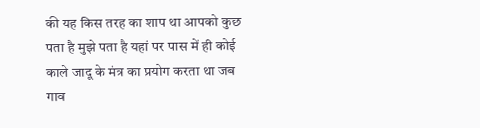की यह किस तरह का शाप था आपको कुछ पता है मुझे पता है यहां पर पास में ही कोई काले जादू के मंत्र का प्रयोग करता था जब गाव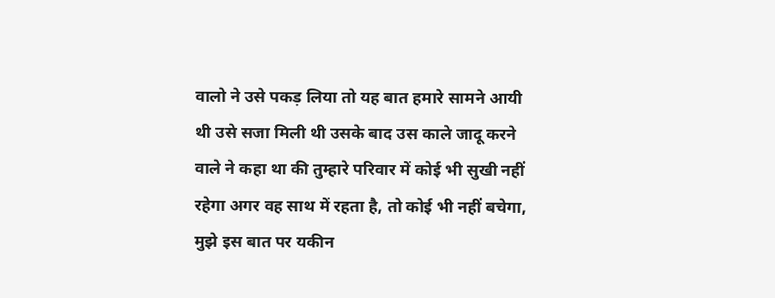वालो ने उसे पकड़ लिया तो यह बात हमारे सामने आयी थी उसे सजा मिली थी उसके बाद उस काले जादू करने वाले ने कहा था की तुम्हारे परिवार में कोई भी सुखी नहीं रहेगा अगर वह साथ में रहता है, तो कोई भी नहीं बचेगा, मुझे इस बात पर यकीन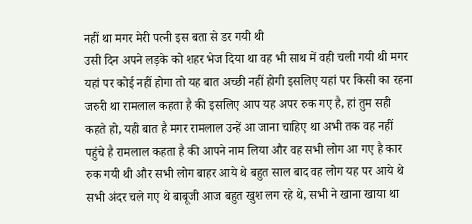नहीं था मगर मेरी पत्नी इस बता से डर गयी थी
उसी दिन अपने लड़के को शहर भेज दिया था वह भी साथ में वही चली गयी थी मगर यहां पर कोई नहीं होगा तो यह बात अच्छी नहीं होगी इसलिए यहां पर किसी का रहना जरुरी था रामलाल कहता है की इसलिए आप यह अपर रुक गए है, हां तुम सही कहते हो, यही बात है मगर रामलाल उन्हें आ जाना चाहिए था अभी तक वह नहीं पहुंचे है रामलाल कहता है की आपने नाम लिया और वह सभी लोग आ गए है कार रुक गयी थी और सभी लोग बाहर आये थे बहुत साल बाद वह लोग यह पर आये थे
सभी अंदर चले गए थे बाबूजी आज बहुत खुश लग रहे थे, सभी ने खाना खाया था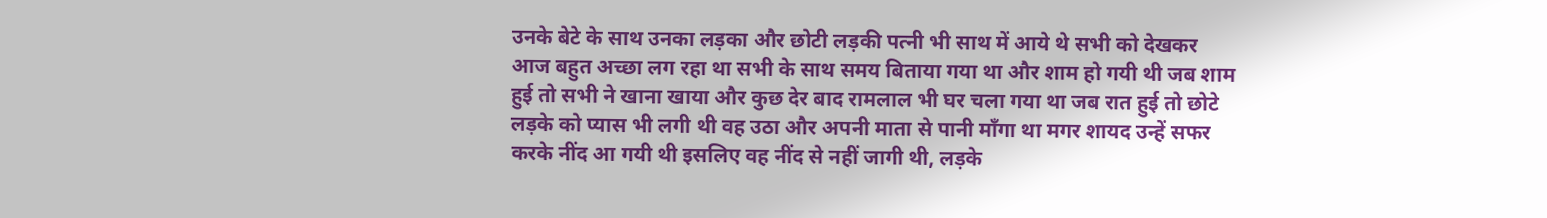उनके बेटे के साथ उनका लड़का और छोटी लड़की पत्नी भी साथ में आये थे सभी को देखकर आज बहुत अच्छा लग रहा था सभी के साथ समय बिताया गया था और शाम हो गयी थी जब शाम हुई तो सभी ने खाना खाया और कुछ देर बाद रामलाल भी घर चला गया था जब रात हुई तो छोटे लड़के को प्यास भी लगी थी वह उठा और अपनी माता से पानी माँगा था मगर शायद उन्हें सफर करके नींद आ गयी थी इसलिए वह नींद से नहीं जागी थी, लड़के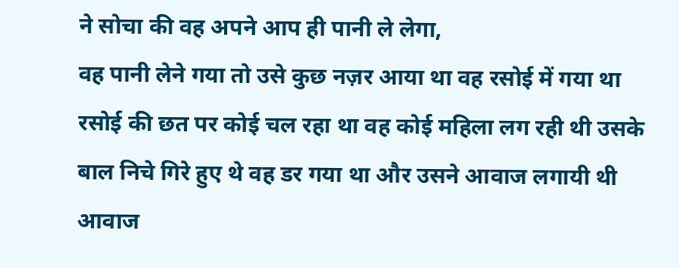ने सोचा की वह अपने आप ही पानी ले लेगा,
वह पानी लेने गया तो उसे कुछ नज़र आया था वह रसोई में गया था रसोई की छत पर कोई चल रहा था वह कोई महिला लग रही थी उसके बाल निचे गिरे हुए थे वह डर गया था और उसने आवाज लगायी थी आवाज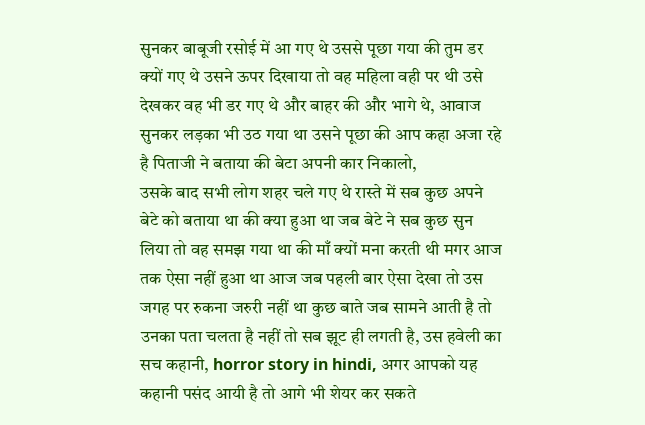सुनकर बाबूजी रसोई में आ गए थे उससे पूछा गया की तुम डर क्यों गए थे उसने ऊपर दिखाया तो वह महिला वही पर थी उसे देखकर वह भी डर गए थे और बाहर की और भागे थे, आवाज सुनकर लड़का भी उठ गया था उसने पूछा की आप कहा अजा रहे है पिताजी ने बताया की बेटा अपनी कार निकालो,
उसके बाद सभी लोग शहर चले गए थे रास्ते में सब कुछ अपने बेटे को बताया था की क्या हुआ था जब बेटे ने सब कुछ सुन लिया तो वह समझ गया था की माँ क्यों मना करती थी मगर आज तक ऐसा नहीं हुआ था आज जब पहली बार ऐसा देखा तो उस जगह पर रुकना जरुरी नहीं था कुछ बाते जब सामने आती है तो उनका पता चलता है नहीं तो सब झूट ही लगती है, उस हवेली का सच कहानी, horror story in hindi, अगर आपको यह कहानी पसंद आयी है तो आगे भी शेयर कर सकते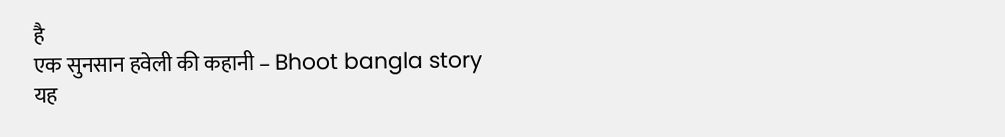है
एक सुनसान हवेली की कहानी – Bhoot bangla story
यह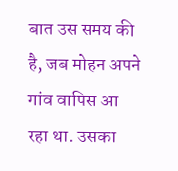बात उस समय की है, जब मोहन अपने गांव वापिस आ रहा था. उसका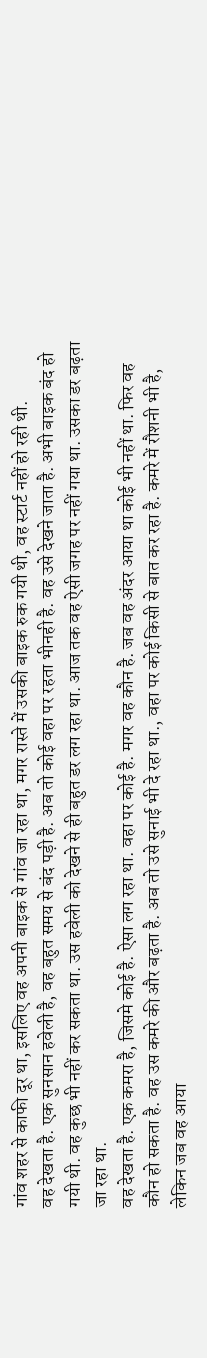गांव शहर से काफी दूर था, इसलिए वह अपनी बाइक से गांव जा रहा था, मगर रास्ते में उसकी बाइक रुक गयी थी, वह स्टार्ट नहीं हो रही थी.
वह देखता है. एक सुनसान हवेली है, वह बहुत समय से बंद पड़ी है. अब तो कोई वहा पर रहता भीनही है. वह उसे देखने जाता है. अभी बाइक बंद हो गयी थी. वह कुछ भी नहीं कर सकता था. उस हवेली को देखने से ही बहुत डर लग रहा था. आज तक वह ऐसी जगह पर नहीं गया था. उसका डर बढ़ता जा रहा था.
वह देखता है. एक कमरा है, जिसमे कोई है. ऐसा लग रहा था. वहा पर कोई है. मगर वह कौन है. जब वह अंदर आया था कोई भी नहीं था. फिर वह कौन हो सकता है. वह उस कमरे की और बढ़ता है. अब तो उसे सुनाई भी दे रहा था., वहा पर कोई किसी से बात कर रहा है. कमरे में रौशनी भी है,
लेकिन जब वह आया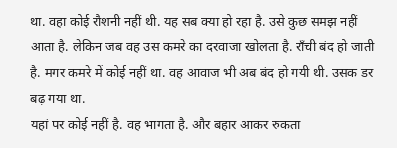था. वहा कोई रौशनी नहीं थी. यह सब क्या हो रहा है. उसे कुछ समझ नहीं आता है. लेकिन जब वह उस कमरे का दरवाजा खोलता है. रॉंची बंद हो जाती है. मगर कमरे में कोई नहीं था. वह आवाज भी अब बंद हो गयी थी. उसक डर बढ़ गया था.
यहां पर कोई नहीं है. वह भागता है. और बहार आकर रुकता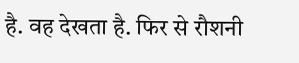है. वह देखता है. फिर से रौशनी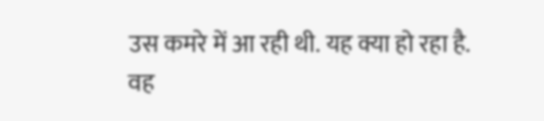उस कमरे में आ रही थी. यह क्या हो रहा है. वह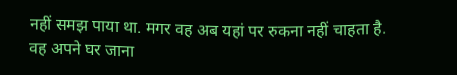नहीं समझ पाया था. मगर वह अब यहां पर रुकना नहीं चाहता है. वह अपने घर जाना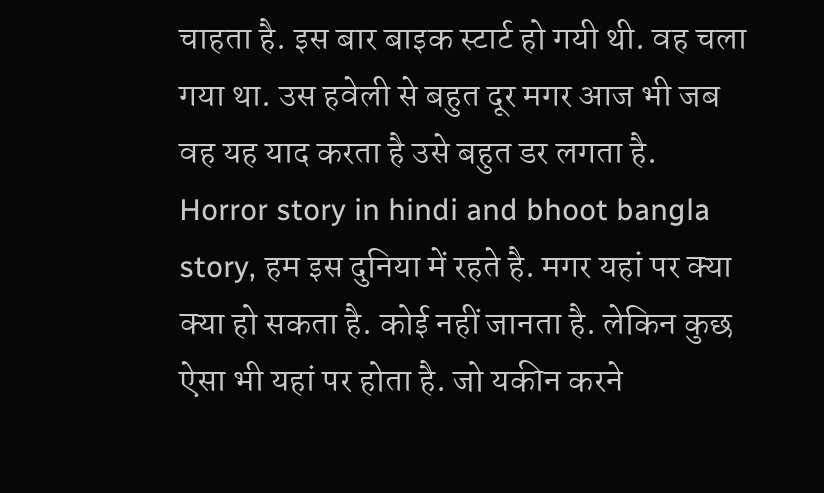चाहता है. इस बार बाइक स्टार्ट हो गयी थी. वह चला गया था. उस हवेली से बहुत दूर मगर आज भी जब वह यह याद करता है उसे बहुत डर लगता है.
Horror story in hindi and bhoot bangla story, हम इस दुनिया में रहते है. मगर यहां पर क्या क्या हो सकता है. कोई नहीं जानता है. लेकिन कुछ ऐसा भी यहां पर होता है. जो यकीन करने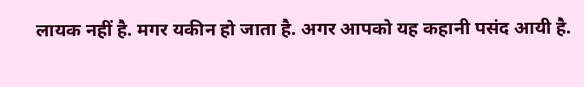लायक नहीं है. मगर यकीन हो जाता है. अगर आपको यह कहानी पसंद आयी है.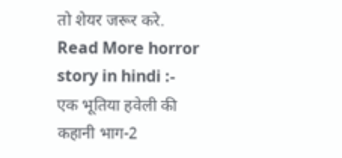तो शेयर जरूर करे.
Read More horror story in hindi :-
एक भूतिया हवेली की कहानी भाग-2